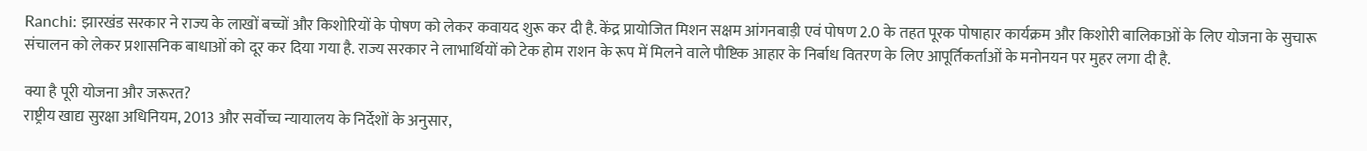Ranchi: झारखंड सरकार ने राज्य के लाखों बच्चों और किशोरियों के पोषण को लेकर कवायद शुरू कर दी है. केंद्र प्रायोजित मिशन सक्षम आंगनबाड़ी एवं पोषण 2.0 के तहत पूरक पोषाहार कार्यक्रम और किशोरी बालिकाओं के लिए योजना के सुचारू संचालन को लेकर प्रशासनिक बाधाओं को दूर कर दिया गया है. राज्य सरकार ने लाभार्थियों को टेक होम राशन के रूप में मिलने वाले पौष्टिक आहार के निर्बाध वितरण के लिए आपूर्तिकर्ताओं के मनोनयन पर मुहर लगा दी है.

क्या है पूरी योजना और जरूरत?
राष्ट्रीय खाद्य सुरक्षा अधिनियम, 2013 और सर्वोच्च न्यायालय के निर्देशों के अनुसार,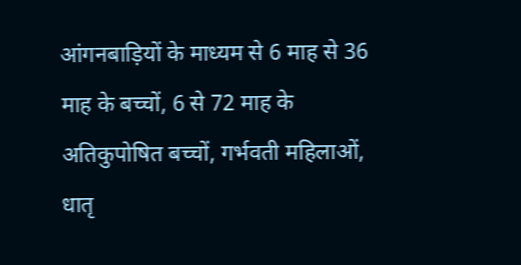आंगनबाड़ियों के माध्यम से 6 माह से 36 माह के बच्चों, 6 से 72 माह के अतिकुपोषित बच्चों, गर्भवती महिलाओं, धातृ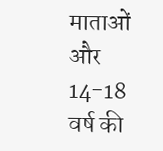माताओं और 14-18 वर्ष की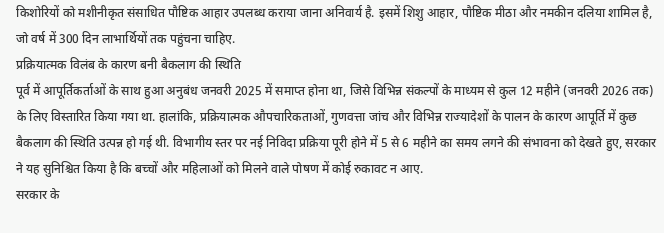किशोरियों को मशीनीकृत संसाधित पौष्टिक आहार उपलब्ध कराया जाना अनिवार्य है. इसमें शिशु आहार, पौष्टिक मीठा और नमकीन दलिया शामिल है, जो वर्ष में 300 दिन लाभार्थियों तक पहुंचना चाहिए.
प्रक्रियात्मक विलंब के कारण बनी बैकलाग की स्थिति
पूर्व में आपूर्तिकर्ताओं के साथ हुआ अनुबंध जनवरी 2025 में समाप्त होना था, जिसे विभिन्न संकल्पों के माध्यम से कुल 12 महीने (जनवरी 2026 तक) के लिए विस्तारित किया गया था. हालांकि, प्रक्रियात्मक औपचारिकताओं, गुणवत्ता जांच और विभिन्न राज्यादेशों के पालन के कारण आपूर्ति में कुछ बैकलाग की स्थिति उत्पन्न हो गई थी. विभागीय स्तर पर नई निविदा प्रक्रिया पूरी होने में 5 से 6 महीने का समय लगने की संभावना को देखते हुए, सरकार ने यह सुनिश्चित किया है कि बच्चों और महिलाओं को मिलने वाले पोषण में कोई रुकावट न आए.
सरकार के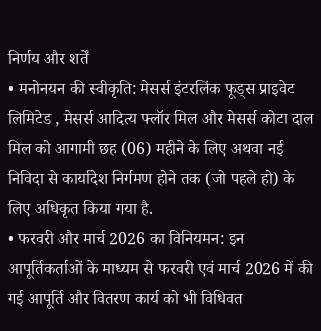निर्णय और शर्तें
• मनोनयन की स्वीकृति: मेसर्स इंटरलिंक फूड्स प्राइवेट लिमिटेड , मेसर्स आदित्य फ्लॉर मिल और मेसर्स कोटा दाल मिल को आगामी छह (06) महीने के लिए अथवा नई निविदा से कार्यादेश निर्गमण होने तक (जो पहले हो) के लिए अधिकृत किया गया है.
• फरवरी और मार्च 2026 का विनियमन: इन आपूर्तिकर्ताओं के माध्यम से फरवरी एवं मार्च 2026 में की गई आपूर्ति और वितरण कार्य को भी विधिवत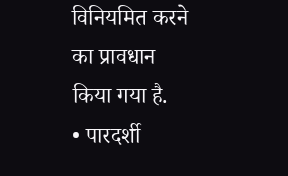विनियमित करने का प्रावधान किया गया है.
• पारदर्शी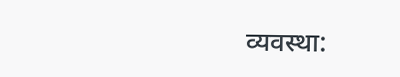व्यवस्था: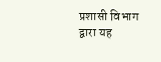प्रशासी विभाग द्वारा यह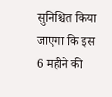सुनिश्चित किया जाएगा कि इस 6 महीने की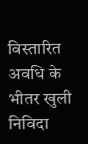विस्तारित अवधि के भीतर खुली निविदा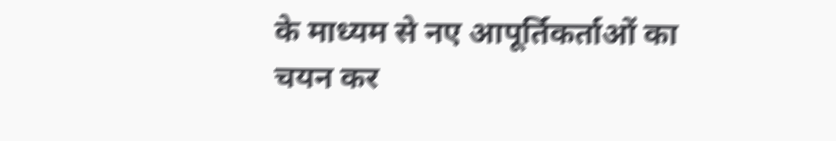के माध्यम से नए आपूर्तिकर्ताओं का चयन कर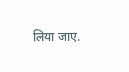लिया जाए.